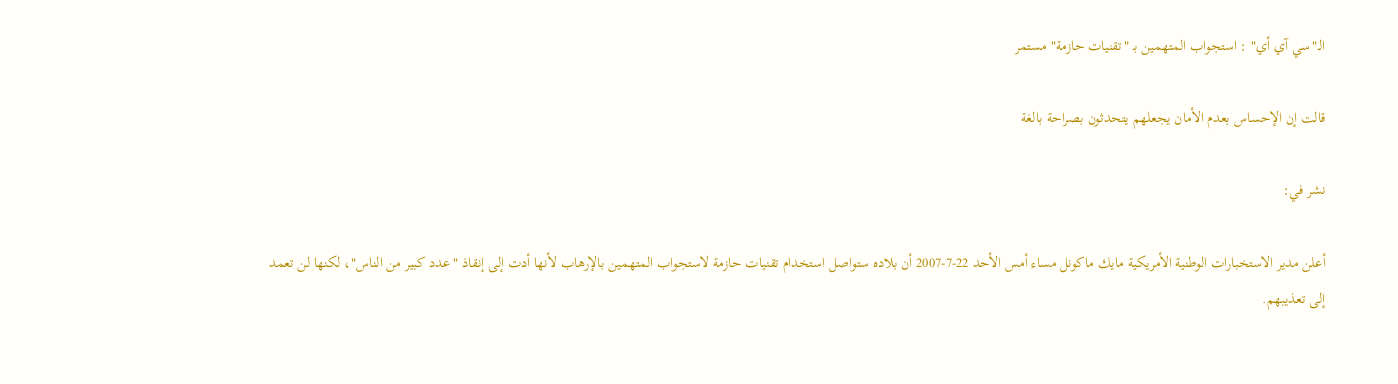الـ"سي آي أي" : استجواب المتهمين بـ "تقنيات حازمة" مستمر

قالت إن الإحساس بعدم الأمان يجعلهم يتحدثون بصراحة بالغة

نشر في:

أعلن مدير الاستخبارات الوطنية الأمريكية مايك ماكونل مساء أمس الأحد 22-7-2007 أن بلاده ستواصل استخدام تقنيات حازمة لاستجواب المتهمين بالإرهاب لأنها أدت إلى إنقاذ "عدد كبير من الناس"، لكنها لن تعمد إلى تعذيبهم.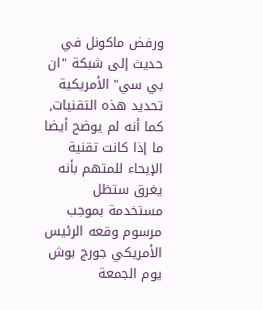ورفض ماكونل في حديث إلى شبكة "ان بي سي" الأمريكية تحديد هذه التقنيات, كما أنه لم يوضح أيضا ما إذا كانت تقنية الإيحاء للمتهم بأنه يغرق ستظل مستخدمة بموجب مرسوم وقعه الرئيس الأمريكي جورج بوش يوم الجمعة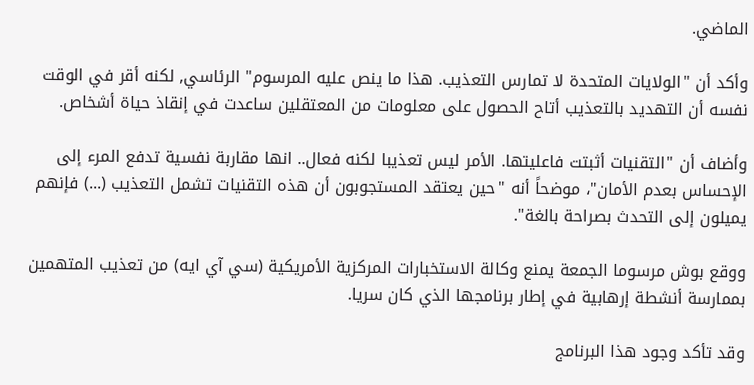الماضي.

وأكد أن "الولايات المتحدة لا تمارس التعذيب. هذا ما ينص عليه المرسوم" الرئاسي, لكنه أقر في الوقت نفسه أن التهديد بالتعذيب أتاح الحصول على معلومات من المعتقلين ساعدت في إنقاذ حياة أشخاص.

وأضاف أن "التقنيات أثبتت فاعليتها. الأمر ليس تعذيبا لكنه فعال.. انها مقاربة نفسية تدفع المرء إلى الإحساس بعدم الأمان"، موضحاً أنه "حين يعتقد المستجوبون أن هذه التقنيات تشمل التعذيب (...) فإنهم يميلون إلى التحدث بصراحة بالغة".

ووقع بوش مرسوما الجمعة يمنع وكالة الاستخبارات المركزية الأمريكية (سي آي ايه) من تعذيب المتهمين بممارسة أنشطة إرهابية في إطار برنامجها الذي كان سريا.

وقد تأكد وجود هذا البرنامج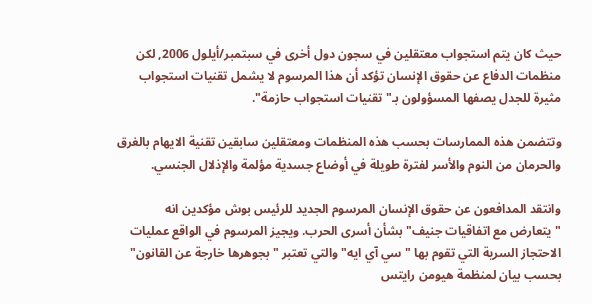حيث كان يتم استجواب معتقلين في سجون دول أخرى في سبتمبر/أيلول 2006, لكن منظمات الدفاع عن حقوق الإنسان تؤكد أن هذا المرسوم لا يشمل تقنيات استجواب مثيرة للجدل يصفها المسؤولون بـ"تقنيات استجواب حازمة".

وتتضمن هذه الممارسات بحسب هذه المنظمات ومعتقلين سابقين تقنية الايهام بالغرق والحرمان من النوم والأسر لفترة طويلة في أوضاع جسدية مؤلمة والإذلال الجنسي.

وانتقد المدافعون عن حقوق الإنسان المرسوم الجديد للرئيس بوش مؤكدين انه "يتعارض مع اتفاقيات جنيف" بشأن أسرى الحرب. ويجيز المرسوم في الواقع عمليات الاحتجاز السرية التي تقوم بها "سي آي ايه" والتي تعتبر "بجوهرها خارجة عن القانون" بحسب بيان لمنظمة هيومن رايتس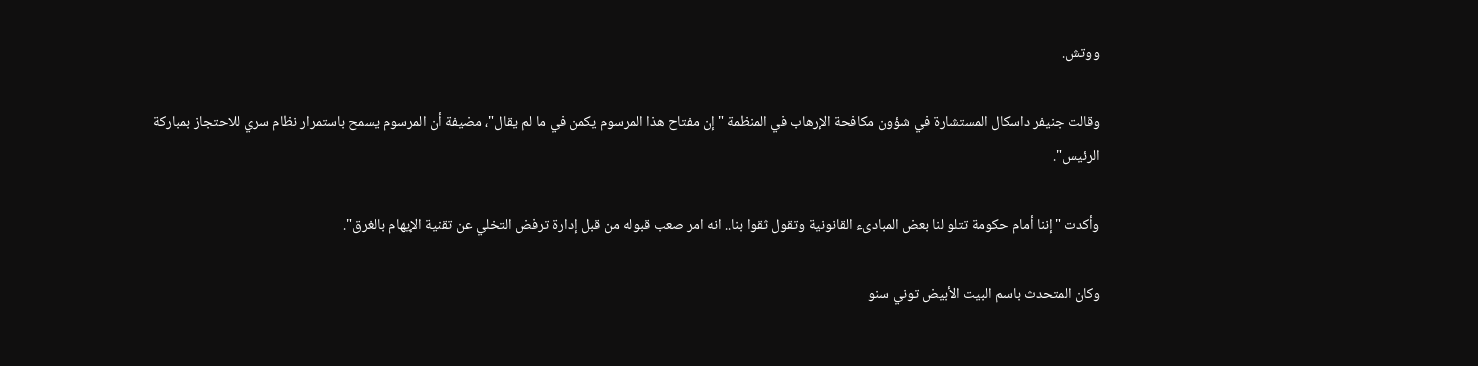ووتش.

وقالت جنيفر داسكال المستشارة في شؤون مكافحة الإرهاب في المنظمة "إن مفتاح هذا المرسوم يكمن في ما لم يقال"، مضيفة أن المرسوم يسمح باستمرار نظام سري للاحتجاز بمباركة الرئيس".

وأكدت "إننا أمام حكومة تتلو لنا بعض المبادىء القانونية وتقول ثقوا بنا.. انه امر صعب قبوله من قبل إدارة ترفض التخلي عن تقنية الإيهام بالغرق".

وكان المتحدث باسم البيت الأبيض توني سنو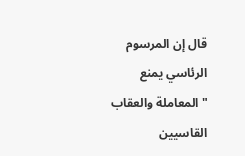قال إن المرسوم الرئاسي يمنع "المعاملة والعقاب القاسيين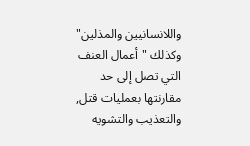واللانسانيين والمذلين" وكذلك "أعمال العنف التي تصل إلى حد مقارنتها بعمليات قتل, والتعذيب والتشويه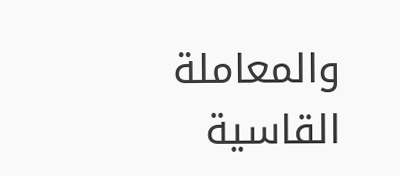والمعاملة القاسية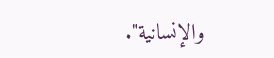والإنسانية".